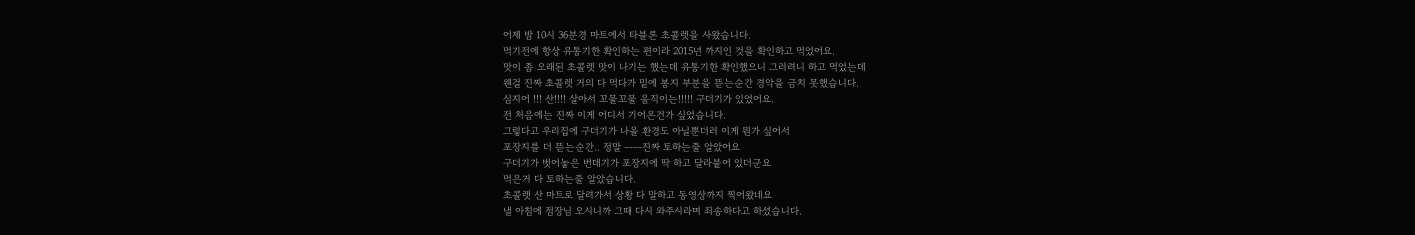어제 밤 10시 36분경 마트에서 타블론 초콜렛을 사왔습니다.
먹기전에 항상 유통기한 확인하는 편이라 2015년 까지인 것을 확인하고 먹었어요.
맛이 좀 오래된 초콜렛 맛이 나기는 했는데 유통기한 확인했으니 그러려니 하고 먹었는데
웬걸 진짜 초콜렛 거의 다 먹다가 밑에 봉지 부분을 뜯는순간 경악을 금치 못했습니다.
심지어 !!! 산!!!! 살아서 꼬물꼬물 움직이는!!!!! 구더기가 있었어요.
전 처음에는 진짜 이게 어디서 기어온건가 싶었습니다.
그렇다고 우리집에 구더기가 나올 환경도 아닐뿐더러 이게 뭔가 싶어서
포장지를 더 뜯는순간.. 정말 ㅡㅡ진짜 토하는줄 알았어요
구더기가 벗어놓은 번데기가 포장지에 딱 하고 달라붙어 있더군요
먹은거 다 토하는줄 알았습니다.
초콜렛 산 마트로 달려가서 상황 다 말하고 동영상까지 찍어왔네요
낼 아침에 점장님 오시니까 그때 다시 와주시라며 죄송하다고 하셨습니다.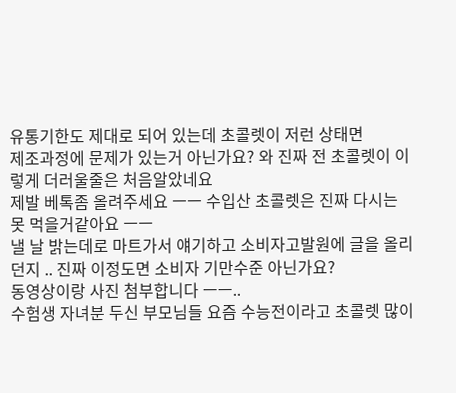유통기한도 제대로 되어 있는데 초콜렛이 저런 상태면
제조과정에 문제가 있는거 아닌가요? 와 진짜 전 초콜렛이 이렇게 더러울줄은 처음알았네요
제발 베톡좀 올려주세요 ㅡㅡ 수입산 초콜렛은 진짜 다시는 못 먹을거같아요 ㅡㅡ
낼 날 밝는데로 마트가서 얘기하고 소비자고발원에 글을 올리던지 .. 진짜 이정도면 소비자 기만수준 아닌가요?
동영상이랑 사진 첨부합니다 ㅡㅡ..
수험생 자녀분 두신 부모님들 요즘 수능전이라고 초콜렛 많이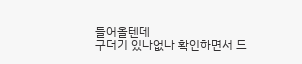들어올텐데
구더기 있나없나 확인하면서 드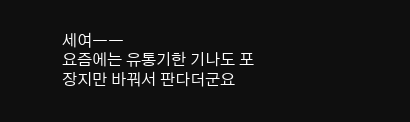세여ㅡㅡ
요즘에는 유통기한 기나도 포장지만 바꿔서 판다더군요